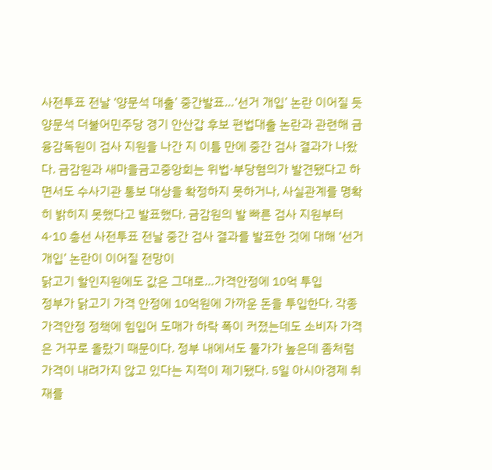사전투표 전날 ‘양문석 대출’ 중간발표…‘선거 개입’ 논란 이어질 듯
양문석 더불어민주당 경기 안산갑 후보 편법대출 논란과 관련해 금융감독원이 검사 지원을 나간 지 이틀 만에 중간 검사 결과가 나왔다. 금감원과 새마을금고중앙회는 위법·부당혐의가 발견됐다고 하면서도 수사기관 통보 대상을 확정하지 못하거나, 사실관계를 명확히 밝히지 못했다고 발표했다. 금감원의 발 빠른 검사 지원부터 4·10 총선 사전투표 전날 중간 검사 결과를 발표한 것에 대해 ‘선거 개입’ 논란이 이어질 전망이
닭고기 할인지원에도 값은 그대로…가격안정에 10억 투입
정부가 닭고기 가격 안정에 10억원에 가까운 돈을 투입한다. 각종 가격안정 정책에 힘입어 도매가 하락 폭이 커졌는데도 소비자 가격은 거꾸로 올랐기 때문이다. 정부 내에서도 물가가 높은데 좀처럼 가격이 내려가지 않고 있다는 지적이 제기됐다. 5일 아시아경제 취재를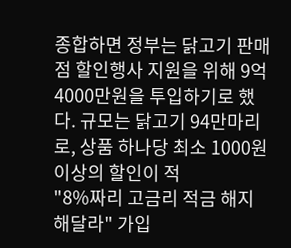종합하면 정부는 닭고기 판매점 할인행사 지원을 위해 9억4000만원을 투입하기로 했다. 규모는 닭고기 94만마리로, 상품 하나당 최소 1000원 이상의 할인이 적
"8%짜리 고금리 적금 해지해달라" 가입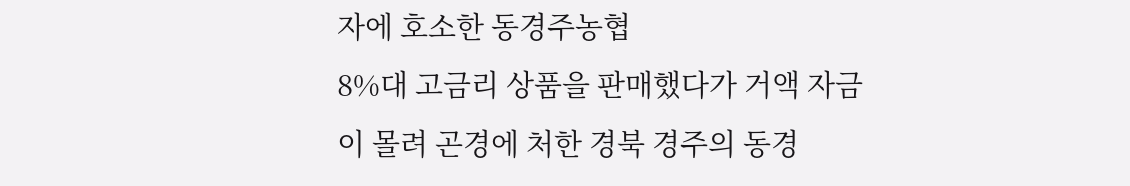자에 호소한 동경주농협
8%대 고금리 상품을 판매했다가 거액 자금이 몰려 곤경에 처한 경북 경주의 동경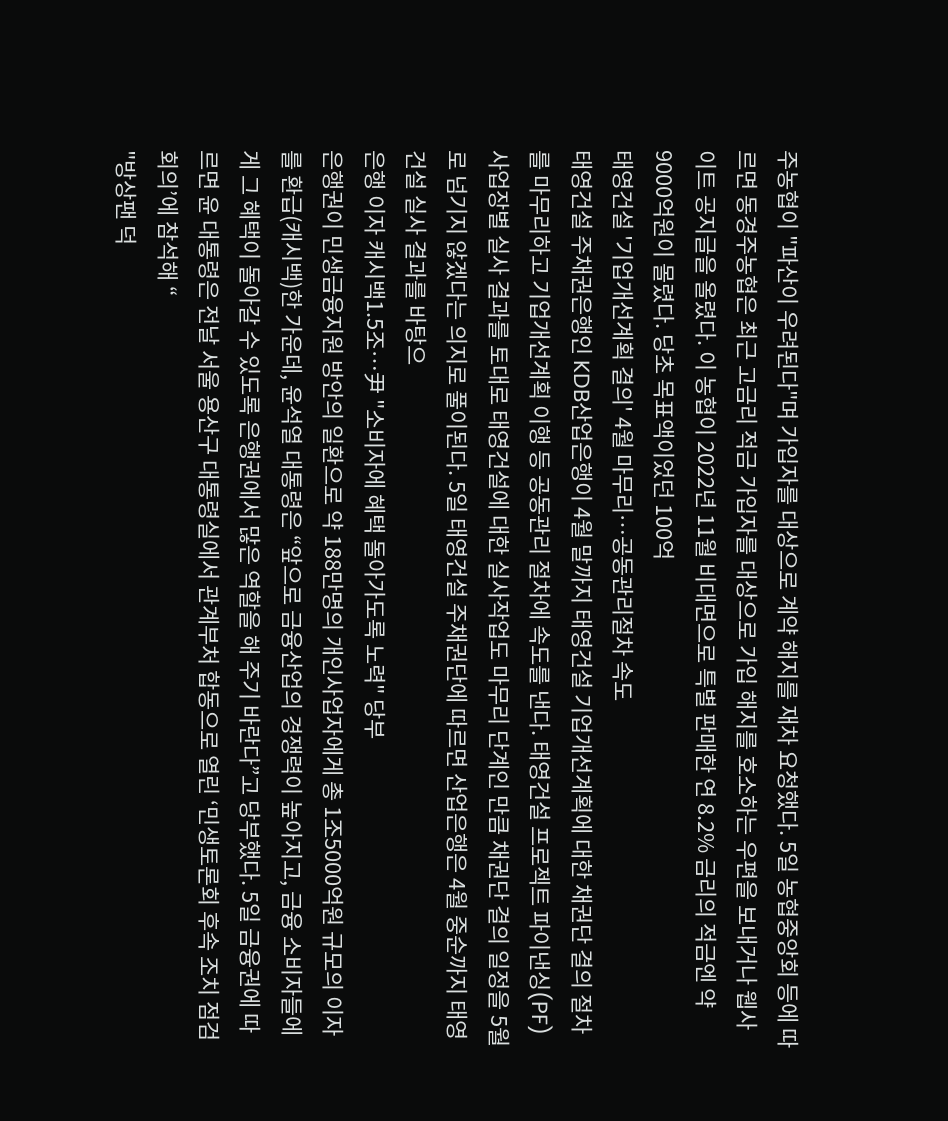주농협이 "파산이 우려된다"며 가입자를 대상으로 계약 해지를 재차 요청했다. 5일 농협중앙회 등에 따르면 동경주농협은 최근 고금리 적금 가입자를 대상으로 가입 해지를 호소하는 우편을 보내거나 웹사이트 공지글을 올렸다. 이 농협이 2022년 11월 비대면으로 특별 판매한 연 8.2% 금리의 적금엔 약 9000억원이 몰렸다. 당초 목표액이었던 100억
태영건설 '기업개선계획 결의' 4월 마무리…공동관리절차 속도
태영건설 주채권은행인 KDB산업은행이 4월 말까지 태영건설 기업개선계획에 대한 채권단 결의 절차를 마무리하고 기업개선계획 이행 등 공동관리 절차에 속도를 낸다. 태영건설 프로젝트 파이낸싱(PF) 사업장별 실사 결과를 토대로 태영건설에 대한 실사작업도 마무리 단계인 만큼 채권단 결의 일정을 5월로 넘기지 않겠다는 의지로 풀이된다. 5일 태영건설 주채권단에 따르면 산업은행은 4월 중순까지 태영건설 실사 결과를 바탕으
은행 이자 캐시백1.5조…尹 "소비자에 혜택 돌아가도록 노력" 당부
은행권이 민생금융지원 방안의 일환으로 약 188만명의 개인사업자에게 총 1조5000억원 규모의 이자를 환급(캐시백)한 가운데, 윤석열 대통령은 “앞으로 금융산업의 경쟁력이 높아지고, 금융 소비자들에게 그 혜택이 돌아갈 수 있도록 은행권에서 많은 역할을 해 주기 바란다”고 당부했다. 5일 금융권에 따르면 윤 대통령은 전날 서울 용산구 대통령실에서 관계부처 합동으로 열린 ‘민생토론회 후속 조치 점검 회의’에 참석해 “
"방상팬 덕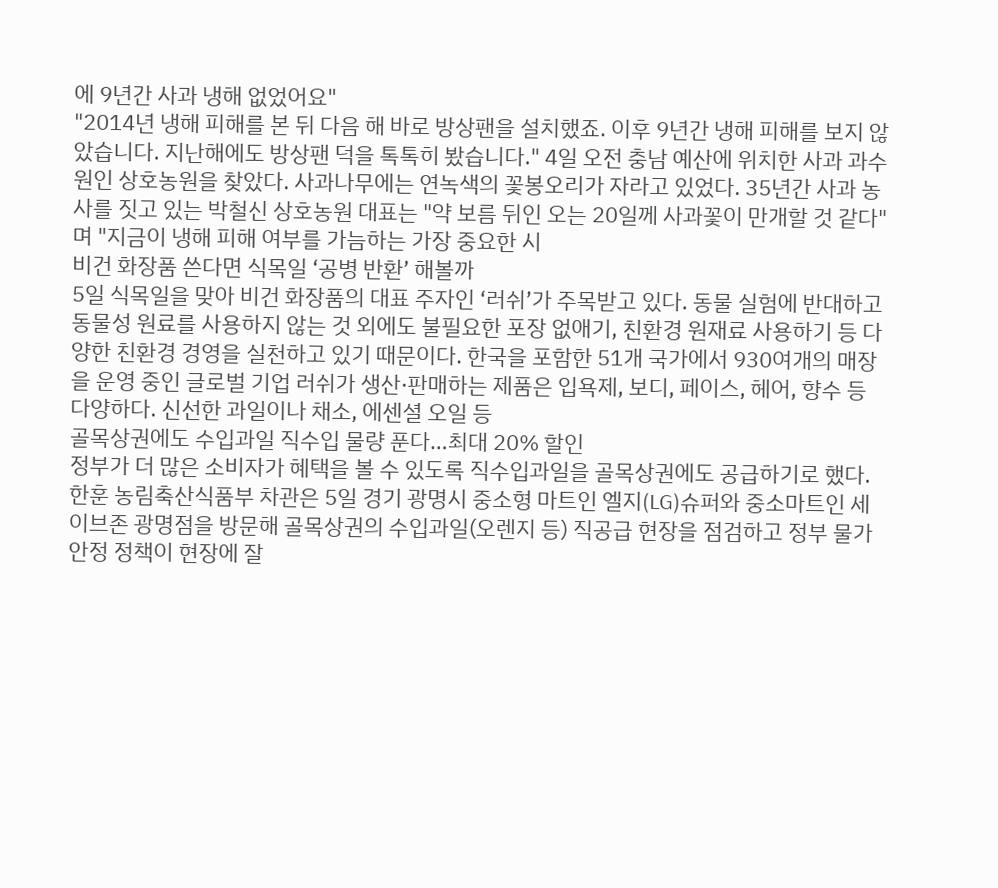에 9년간 사과 냉해 없었어요"
"2014년 냉해 피해를 본 뒤 다음 해 바로 방상팬을 설치했죠. 이후 9년간 냉해 피해를 보지 않았습니다. 지난해에도 방상팬 덕을 톡톡히 봤습니다." 4일 오전 충남 예산에 위치한 사과 과수원인 상호농원을 찾았다. 사과나무에는 연녹색의 꽃봉오리가 자라고 있었다. 35년간 사과 농사를 짓고 있는 박철신 상호농원 대표는 "약 보름 뒤인 오는 20일께 사과꽃이 만개할 것 같다"며 "지금이 냉해 피해 여부를 가늠하는 가장 중요한 시
비건 화장품 쓴다면 식목일 ‘공병 반환’ 해볼까
5일 식목일을 맞아 비건 화장품의 대표 주자인 ‘러쉬’가 주목받고 있다. 동물 실험에 반대하고 동물성 원료를 사용하지 않는 것 외에도 불필요한 포장 없애기, 친환경 원재료 사용하기 등 다양한 친환경 경영을 실천하고 있기 때문이다. 한국을 포함한 51개 국가에서 930여개의 매장을 운영 중인 글로벌 기업 러쉬가 생산·판매하는 제품은 입욕제, 보디, 페이스, 헤어, 향수 등 다양하다. 신선한 과일이나 채소, 에센셜 오일 등
골목상권에도 수입과일 직수입 물량 푼다…최대 20% 할인
정부가 더 많은 소비자가 혜택을 볼 수 있도록 직수입과일을 골목상권에도 공급하기로 했다. 한훈 농림축산식품부 차관은 5일 경기 광명시 중소형 마트인 엘지(LG)슈퍼와 중소마트인 세이브존 광명점을 방문해 골목상권의 수입과일(오렌지 등) 직공급 현장을 점검하고 정부 물가안정 정책이 현장에 잘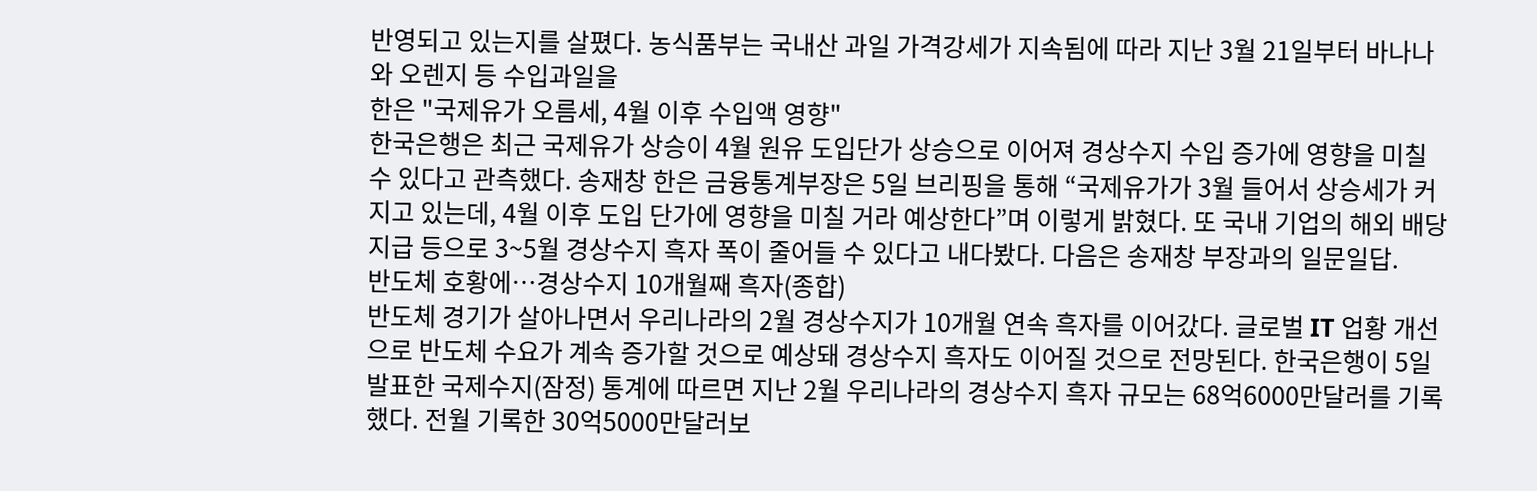반영되고 있는지를 살폈다. 농식품부는 국내산 과일 가격강세가 지속됨에 따라 지난 3월 21일부터 바나나와 오렌지 등 수입과일을
한은 "국제유가 오름세, 4월 이후 수입액 영향"
한국은행은 최근 국제유가 상승이 4월 원유 도입단가 상승으로 이어져 경상수지 수입 증가에 영향을 미칠 수 있다고 관측했다. 송재창 한은 금융통계부장은 5일 브리핑을 통해 “국제유가가 3월 들어서 상승세가 커지고 있는데, 4월 이후 도입 단가에 영향을 미칠 거라 예상한다”며 이렇게 밝혔다. 또 국내 기업의 해외 배당 지급 등으로 3~5월 경상수지 흑자 폭이 줄어들 수 있다고 내다봤다. 다음은 송재창 부장과의 일문일답.
반도체 호황에…경상수지 10개월째 흑자(종합)
반도체 경기가 살아나면서 우리나라의 2월 경상수지가 10개월 연속 흑자를 이어갔다. 글로벌 IT 업황 개선으로 반도체 수요가 계속 증가할 것으로 예상돼 경상수지 흑자도 이어질 것으로 전망된다. 한국은행이 5일 발표한 국제수지(잠정) 통계에 따르면 지난 2월 우리나라의 경상수지 흑자 규모는 68억6000만달러를 기록했다. 전월 기록한 30억5000만달러보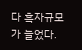다 흑자규모가 늘었다.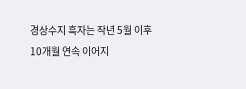경상수지 흑자는 작년 5월 이후 10개월 연속 이어지